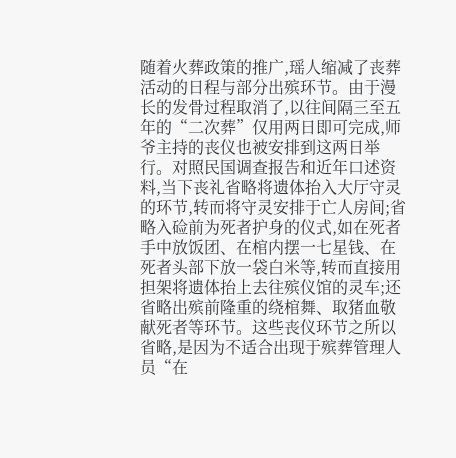随着火葬政策的推广,瑶人缩减了丧葬活动的日程与部分出殡环节。由于漫长的发骨过程取消了,以往间隔三至五年的“二次葬”仅用两日即可完成,师爷主持的丧仪也被安排到这两日举行。对照民国调查报告和近年口述资料,当下丧礼省略将遗体抬入大厅守灵的环节,转而将守灵安排于亡人房间;省略入硷前为死者护身的仪式,如在死者手中放饭团、在棺内摆一七星钱、在死者头部下放一袋白米等,转而直接用担架将遗体抬上去往殡仪馆的灵车;还省略出殡前隆重的绕棺舞、取猪血敬献死者等环节。这些丧仪环节之所以省略,是因为不适合出现于殡葬管理人员“在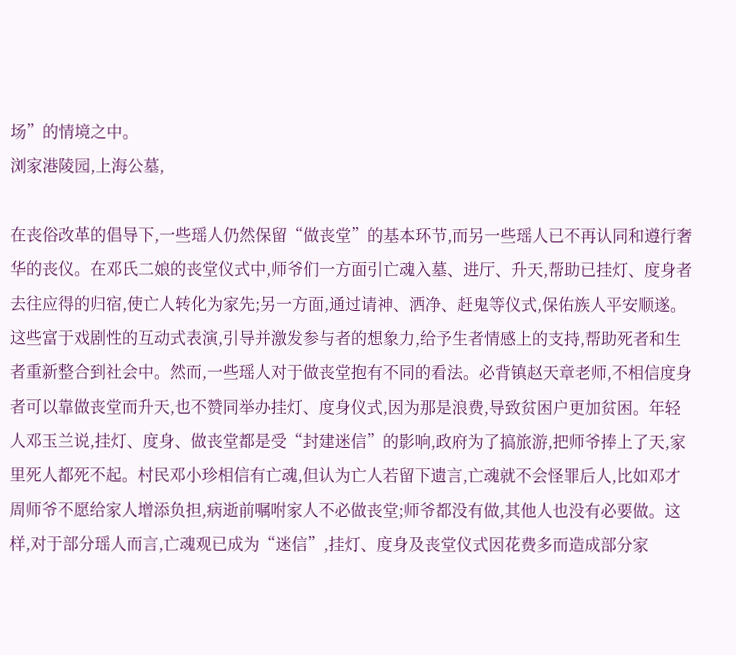场”的情境之中。
浏家港陵园,上海公墓,

在丧俗改革的倡导下,一些瑶人仍然保留“做丧堂”的基本环节,而另一些瑶人已不再认同和遵行奢华的丧仪。在邓氏二娘的丧堂仪式中,师爷们一方面引亡魂入墓、进厅、升天,帮助已挂灯、度身者去往应得的归宿,使亡人转化为家先;另一方面,通过请神、洒净、赶鬼等仪式,保佑族人平安顺遂。这些富于戏剧性的互动式表演,引导并激发参与者的想象力,给予生者情感上的支持,帮助死者和生者重新整合到社会中。然而,一些瑶人对于做丧堂抱有不同的看法。必背镇赵天章老师,不相信度身者可以靠做丧堂而升天,也不赞同举办挂灯、度身仪式,因为那是浪费,导致贫困户更加贫困。年轻人邓玉兰说,挂灯、度身、做丧堂都是受“封建迷信”的影响,政府为了搞旅游,把师爷捧上了天,家里死人都死不起。村民邓小珍相信有亡魂,但认为亡人若留下遗言,亡魂就不会怪罪后人,比如邓才周师爷不愿给家人增添负担,病逝前嘱咐家人不必做丧堂;师爷都没有做,其他人也没有必要做。这样,对于部分瑶人而言,亡魂观已成为“迷信”,挂灯、度身及丧堂仪式因花费多而造成部分家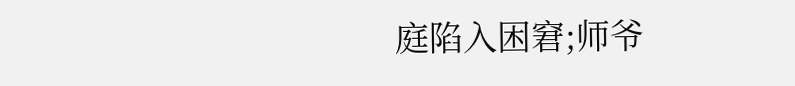庭陷入困窘;师爷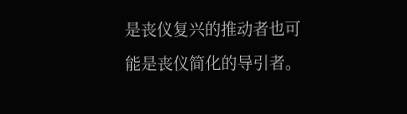是丧仪复兴的推动者也可能是丧仪简化的导引者。